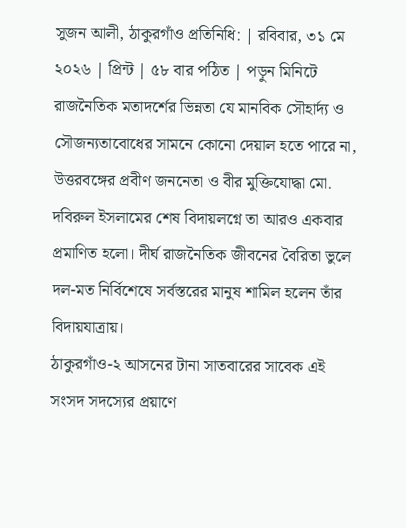সুজন আলী, ঠাকুরগাঁও প্রতিনিধি: | রবিবার, ৩১ মে ২০২৬ | প্রিন্ট | ৫৮ বার পঠিত | পড়ুন মিনিটে
রাজনৈতিক মতাদর্শের ভিন্নতা যে মানবিক সৌহার্দ্য ও সৌজন্যতাবোধের সামনে কোনো দেয়াল হতে পারে না, উত্তরবঙ্গের প্রবীণ জননেতা ও বীর মুক্তিযোদ্ধা মো. দবিরুল ইসলামের শেষ বিদায়লগ্নে তা আরও একবার প্রমাণিত হলো। দীর্ঘ রাজনৈতিক জীবনের বৈরিতা ভুলে দল-মত নির্বিশেষে সর্বস্তরের মানুষ শামিল হলেন তাঁর বিদায়যাত্রায়।
ঠাকুরগাঁও-২ আসনের টানা সাতবারের সাবেক এই সংসদ সদস্যের প্রয়াণে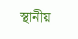স্থানীয়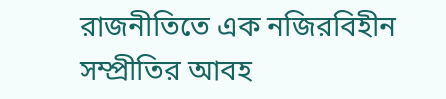রাজনীতিতে এক নজিরবিহীন সম্প্রীতির আবহ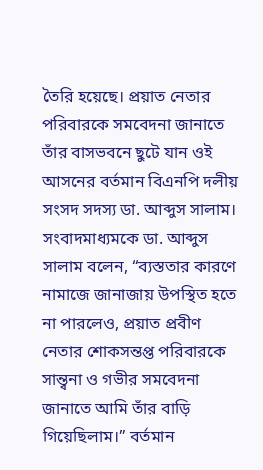তৈরি হয়েছে। প্রয়াত নেতার পরিবারকে সমবেদনা জানাতে তাঁর বাসভবনে ছুটে যান ওই আসনের বর্তমান বিএনপি দলীয় সংসদ সদস্য ডা. আব্দুস সালাম।
সংবাদমাধ্যমকে ডা. আব্দুস সালাম বলেন, “ব্যস্ততার কারণে নামাজে জানাজায় উপস্থিত হতে না পারলেও, প্রয়াত প্রবীণ নেতার শোকসন্তপ্ত পরিবারকে সান্ত্বনা ও গভীর সমবেদনা জানাতে আমি তাঁর বাড়ি গিয়েছিলাম।” বর্তমান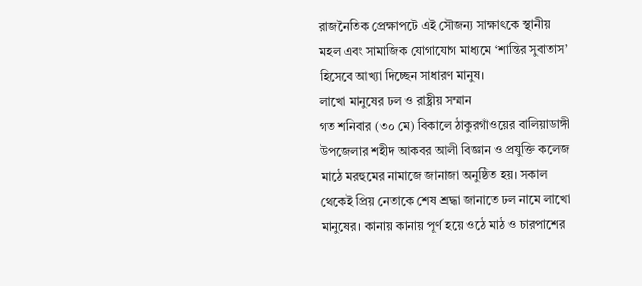রাজনৈতিক প্রেক্ষাপটে এই সৌজন্য সাক্ষাৎকে স্থানীয় মহল এবং সামাজিক যোগাযোগ মাধ্যমে ‘শান্তির সুবাতাস’ হিসেবে আখ্যা দিচ্ছেন সাধারণ মানুষ।
লাখো মানুষের ঢল ও রাষ্ট্রীয় সম্মান
গত শনিবার (৩০ মে) বিকালে ঠাকুরগাঁওয়ের বালিয়াডাঙ্গী উপজেলার শহীদ আকবর আলী বিজ্ঞান ও প্রযুক্তি কলেজ মাঠে মরহুমের নামাজে জানাজা অনুষ্ঠিত হয়। সকাল থেকেই প্রিয় নেতাকে শেষ শ্রদ্ধা জানাতে ঢল নামে লাখো মানুষের। কানায় কানায় পূর্ণ হয়ে ওঠে মাঠ ও চারপাশের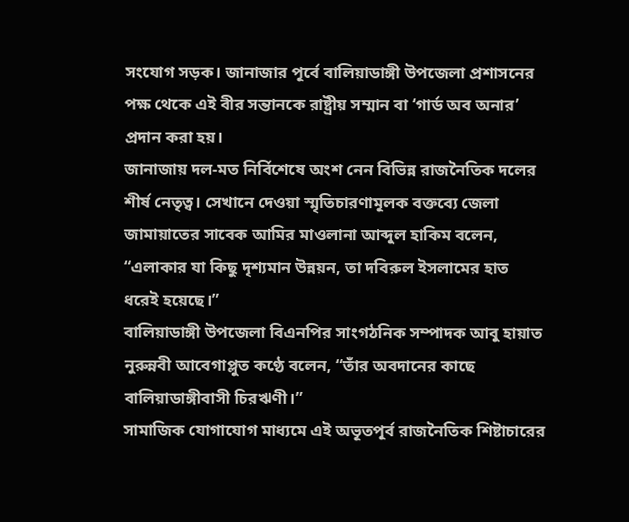সংযোগ সড়ক। জানাজার পূর্বে বালিয়াডাঙ্গী উপজেলা প্রশাসনের পক্ষ থেকে এই বীর সন্তানকে রাষ্ট্রীয় সম্মান বা ‘গার্ড অব অনার’ প্রদান করা হয়।
জানাজায় দল-মত নির্বিশেষে অংশ নেন বিভিন্ন রাজনৈতিক দলের শীর্ষ নেতৃত্ব। সেখানে দেওয়া স্মৃতিচারণামূলক বক্তব্যে জেলা জামায়াতের সাবেক আমির মাওলানা আব্দুল হাকিম বলেন, “এলাকার যা কিছু দৃশ্যমান উন্নয়ন, তা দবিরুল ইসলামের হাত ধরেই হয়েছে।”
বালিয়াডাঙ্গী উপজেলা বিএনপির সাংগঠনিক সম্পাদক আবু হায়াত নুরুন্নবী আবেগাপ্লুত কণ্ঠে বলেন, “তাঁর অবদানের কাছে বালিয়াডাঙ্গীবাসী চিরঋণী।”
সামাজিক যোগাযোগ মাধ্যমে এই অভূতপূর্ব রাজনৈতিক শিষ্টাচারের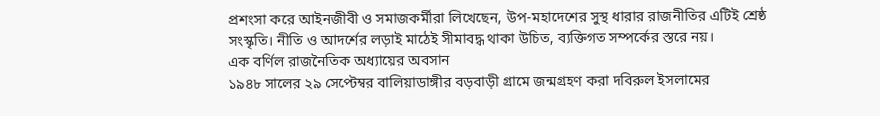প্রশংসা করে আইনজীবী ও সমাজকর্মীরা লিখেছেন, উপ-মহাদেশের সুস্থ ধারার রাজনীতির এটিই শ্রেষ্ঠ সংস্কৃতি। নীতি ও আদর্শের লড়াই মাঠেই সীমাবদ্ধ থাকা উচিত, ব্যক্তিগত সম্পর্কের স্তরে নয়।
এক বর্ণিল রাজনৈতিক অধ্যায়ের অবসান
১৯৪৮ সালের ২৯ সেপ্টেম্বর বালিয়াডাঙ্গীর বড়বাড়ী গ্রামে জন্মগ্রহণ করা দবিরুল ইসলামের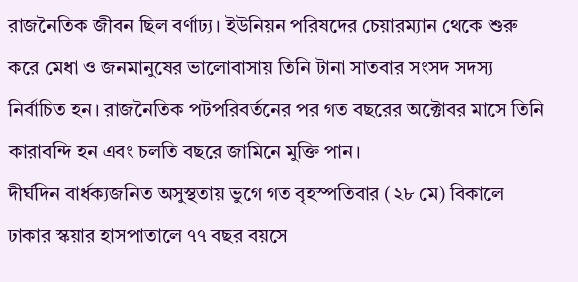রাজনৈতিক জীবন ছিল বর্ণাঢ্য। ইউনিয়ন পরিষদের চেয়ারম্যান থেকে শুরু করে মেধা ও জনমানুষের ভালোবাসায় তিনি টানা সাতবার সংসদ সদস্য নির্বাচিত হন। রাজনৈতিক পটপরিবর্তনের পর গত বছরের অক্টোবর মাসে তিনি কারাবন্দি হন এবং চলতি বছরে জামিনে মুক্তি পান।
দীর্ঘদিন বার্ধক্যজনিত অসুস্থতায় ভুগে গত বৃহস্পতিবার (২৮ মে) বিকালে ঢাকার স্কয়ার হাসপাতালে ৭৭ বছর বয়সে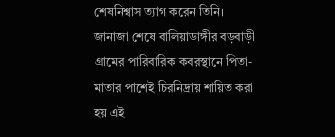শেষনিশ্বাস ত্যাগ করেন তিনি।
জানাজা শেষে বালিয়াডাঙ্গীর বড়বাড়ী গ্রামের পারিবারিক কবরস্থানে পিতা-মাতার পাশেই চিরনিদ্রায় শায়িত করা হয় এই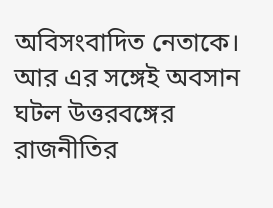অবিসংবাদিত নেতাকে। আর এর সঙ্গেই অবসান ঘটল উত্তরবঙ্গের রাজনীতির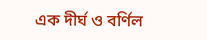এক দীর্ঘ ও বর্ণিল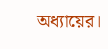অধ্যায়ের।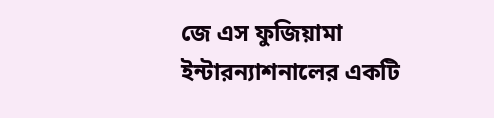জে এস ফুজিয়ামা ইন্টারন্যাশনালের একটি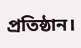প্রতিষ্ঠান।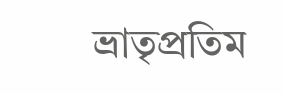ভ্রাতৃপ্রতিম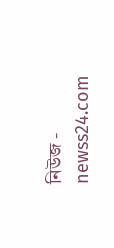নিউজ - newss24.com